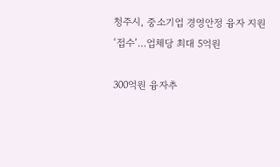청주시, 중소기업 경영안정 융자 지원 ‘접수’…업체당 최대 5억원

300억원 융자추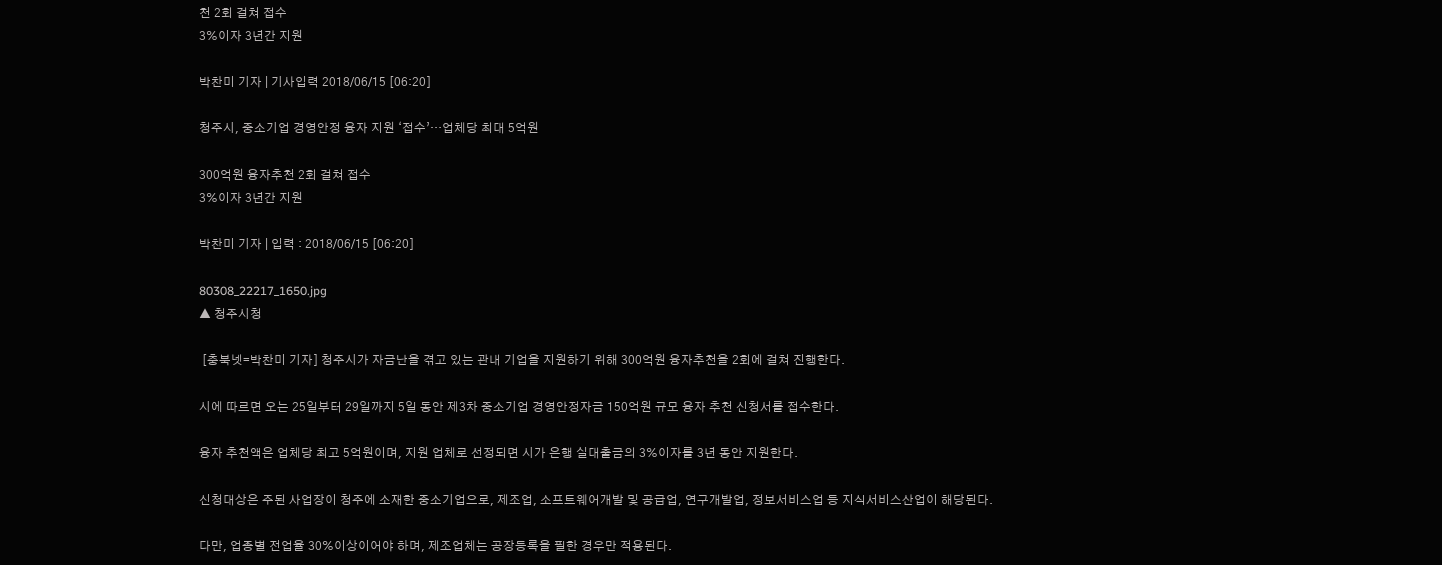천 2회 걸쳐 접수
3%이자 3년간 지원

박찬미 기자 | 기사입력 2018/06/15 [06:20]

청주시, 중소기업 경영안정 융자 지원 ‘접수’…업체당 최대 5억원

300억원 융자추천 2회 걸쳐 접수
3%이자 3년간 지원

박찬미 기자 | 입력 : 2018/06/15 [06:20]

80308_22217_1650.jpg
▲ 청주시청

 [충북넷=박찬미 기자] 청주시가 자금난을 겪고 있는 관내 기업을 지원하기 위해 300억원 융자추천을 2회에 걸쳐 진행한다.

시에 따르면 오는 25일부터 29일까지 5일 동안 제3차 중소기업 경영안정자금 150억원 규모 융자 추천 신청서를 접수한다.

융자 추천액은 업체당 최고 5억원이며, 지원 업체로 선정되면 시가 은행 실대출금의 3%이자를 3년 동안 지원한다.

신청대상은 주된 사업장이 청주에 소재한 중소기업으로, 제조업, 소프트웨어개발 및 공급업, 연구개발업, 정보서비스업 등 지식서비스산업이 해당된다.

다만, 업종별 전업율 30%이상이어야 하며, 제조업체는 공장등록을 필한 경우만 적용된다.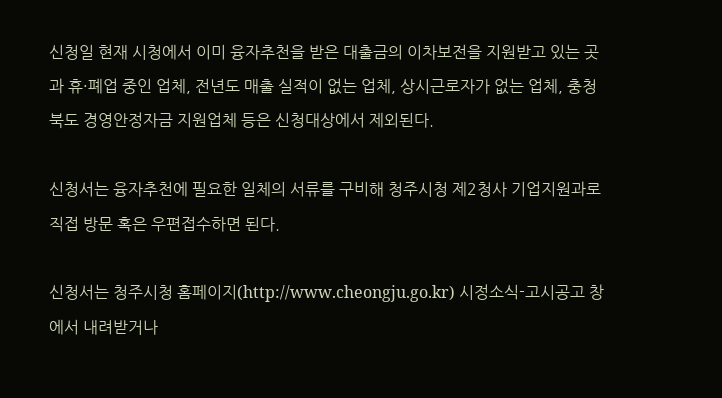신청일 현재 시청에서 이미 융자추천을 받은 대출금의 이차보전을 지원받고 있는 곳과 휴·폐업 중인 업체, 전년도 매출 실적이 없는 업체, 상시근로자가 없는 업체, 충청북도 경영안정자금 지원업체 등은 신청대상에서 제외된다.

신청서는 융자추천에 필요한 일체의 서류를 구비해 청주시청 제2청사 기업지원과로 직접 방문 혹은 우편접수하면 된다.

신청서는 청주시청 홈페이지(http://www.cheongju.go.kr) 시정소식-고시공고 창에서 내려받거나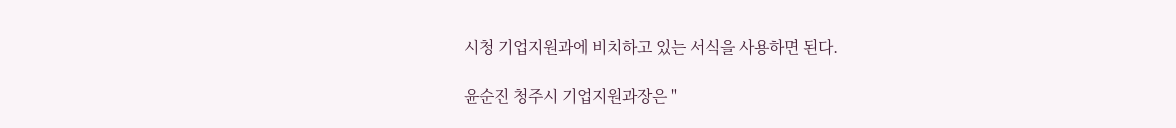시청 기업지원과에 비치하고 있는 서식을 사용하면 된다.

윤순진 청주시 기업지원과장은 "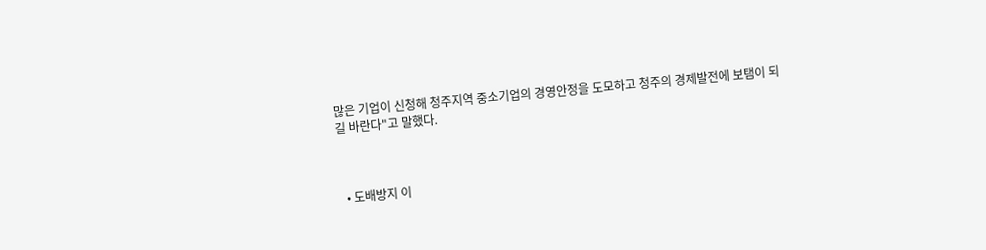많은 기업이 신청해 청주지역 중소기업의 경영안정을 도모하고 청주의 경제발전에 보탬이 되길 바란다"고 말했다.



  • 도배방지 이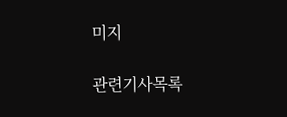미지

관련기사목록